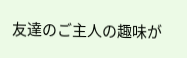友達のご主人の趣味が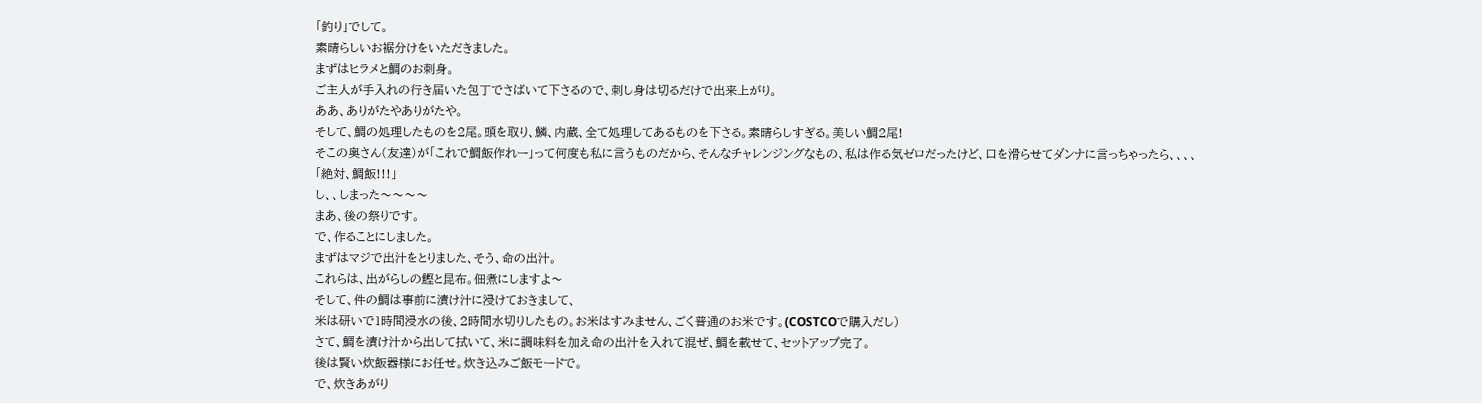「釣り」でして。
素晴らしいお裾分けをいただきました。
まずはヒラメと鯛のお刺身。
ご主人が手入れの行き届いた包丁でさばいて下さるので、刺し身は切るだけで出来上がり。
ああ、ありがたやありがたや。
そして、鯛の処理したものを2尾。頭を取り、鱗、内蔵、全て処理してあるものを下さる。素晴らしすぎる。美しい鯛2尾!
そこの奥さん(友達)が「これで鯛飯作れー」って何度も私に言うものだから、そんなチャレンジングなもの、私は作る気ゼロだったけど、口を滑らせてダンナに言っちゃったら、、、、
「絶対、鯛飯!!!」
し、、しまった〜〜〜〜
まあ、後の祭りです。
で、作ることにしました。
まずはマジで出汁をとりました、そう、命の出汁。
これらは、出がらしの鰹と昆布。佃煮にしますよ〜
そして、件の鯛は事前に漬け汁に浸けておきまして、
米は研いで1時間浸水の後、2時間水切りしたもの。お米はすみません、ごく普通のお米です。(COSTCOで購入だし)
さて、鯛を漬け汁から出して拭いて、米に調味料を加え命の出汁を入れて混ぜ、鯛を載せて、セットアップ完了。
後は賢い炊飯器様にお任せ。炊き込みご飯モードで。
で、炊きあがり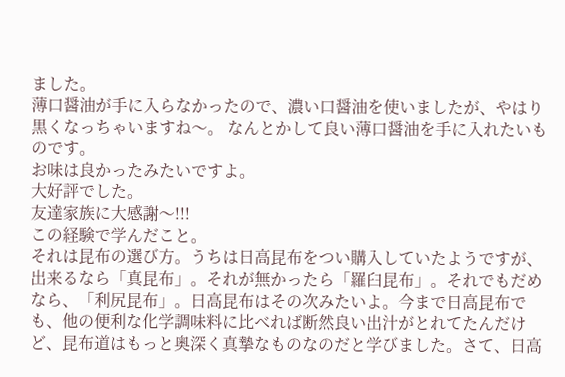ました。
薄口醤油が手に入らなかったので、濃い口醤油を使いましたが、やはり黒くなっちゃいますね〜。 なんとかして良い薄口醤油を手に入れたいものです。
お味は良かったみたいですよ。
大好評でした。
友達家族に大感謝〜!!!
この経験で学んだこと。
それは昆布の選び方。うちは日高昆布をつい購入していたようですが、出来るなら「真昆布」。それが無かったら「羅臼昆布」。それでもだめなら、「利尻昆布」。日高昆布はその次みたいよ。今まで日高昆布でも、他の便利な化学調味料に比べれば断然良い出汁がとれてたんだけど、昆布道はもっと奥深く真摯なものなのだと学びました。さて、日高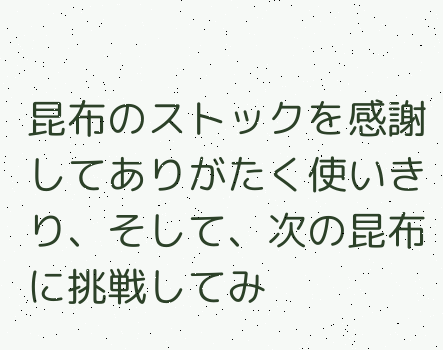昆布のストックを感謝してありがたく使いきり、そして、次の昆布に挑戦してみ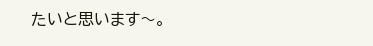たいと思います〜。